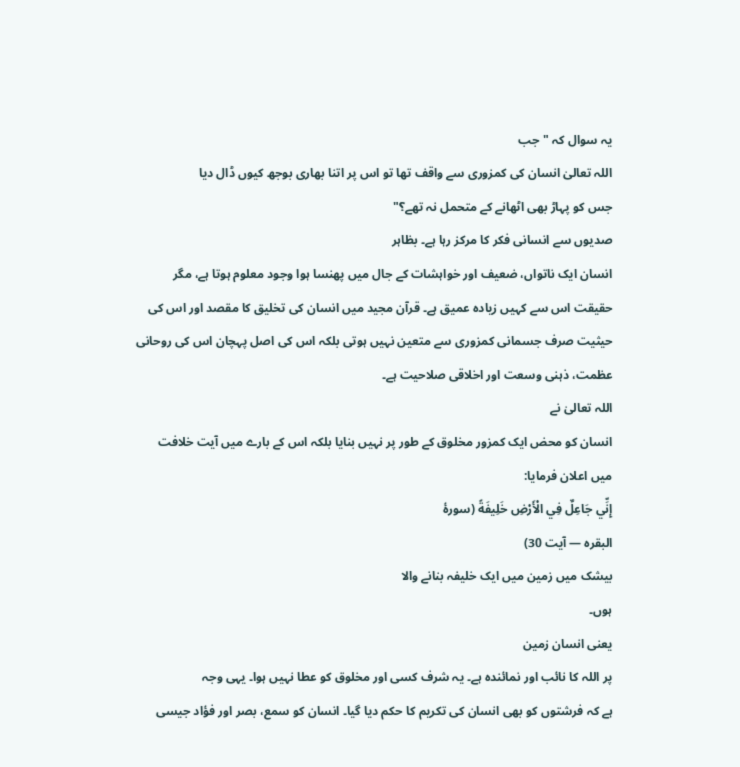یہ سوال کہ "جب
اللہ تعالیٰ انسان کی کمزوری سے واقف تھا تو اس پر اتنا بھاری بوجھ کیوں ڈال دیا
جس کو پہاڑ بھی اٹھانے کے متحمل نہ تھے؟"
صدیوں سے انسانی فکر کا مرکز رہا ہے۔ بظاہر
انسان ایک ناتواں، ضعیف اور خواہشات کے جال میں پھنسا ہوا وجود معلوم ہوتا ہے، مگر
حقیقت اس سے کہیں زیادہ عمیق ہے۔ قرآن مجید میں انسان کی تخلیق کا مقصد اور اس کی
حیثیت صرف جسمانی کمزوری سے متعین نہیں ہوتی بلکہ اس کی اصل پہچان اس کی روحانی
عظمت، ذہنی وسعت اور اخلاقی صلاحیت ہے۔
اللہ تعالیٰ نے
انسان کو محض ایک کمزور مخلوق کے طور پر نہیں بنایا بلکہ اس کے بارے میں آیت خلافت
میں اعلان فرمایا:
إِنِّي جَاعِلٌ فِي الْأَرْضِ خَلِيفَةً (سورۂ
البقرہ — آیت 30)
بیشک میں زمین میں ایک خلیفہ بنانے والا
ہوں۔
یعنی انسان زمین
پر اللہ کا نائب اور نمائندہ ہے۔ یہ شرف کسی اور مخلوق کو عطا نہیں ہوا۔ یہی وجہ
ہے کہ فرشتوں کو بھی انسان کی تکریم کا حکم دیا گیا۔ انسان کو سمع، بصر اور فؤاد جیسی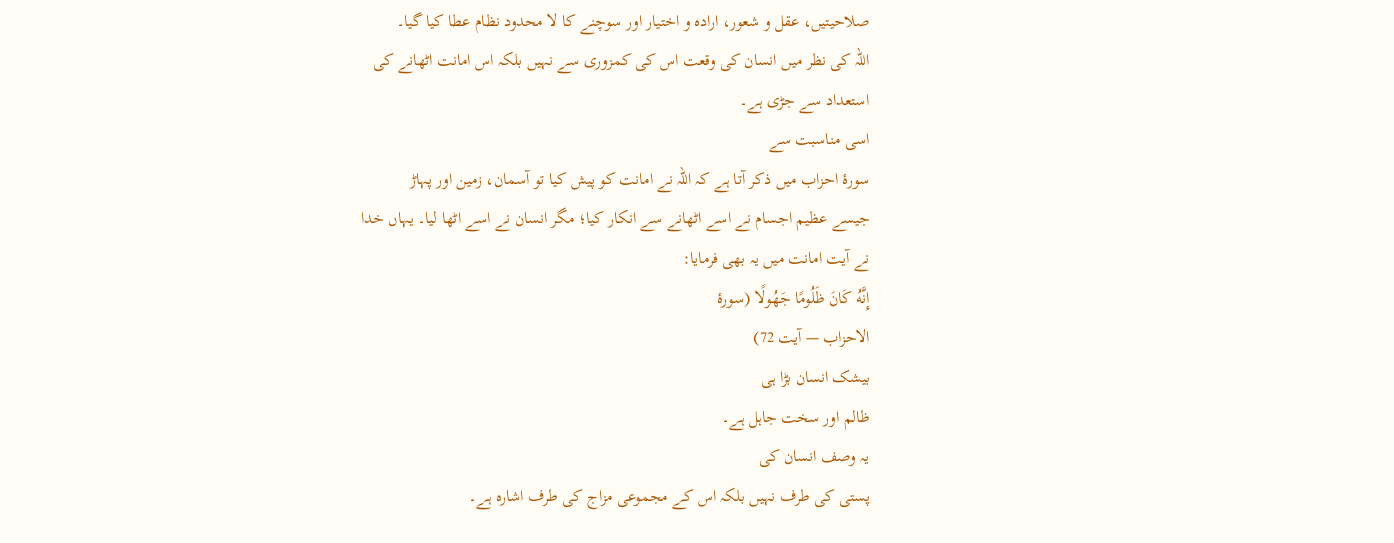صلاحیتیں، عقل و شعور، ارادہ و اختیار اور سوچنے کا لا محدود نظام عطا کیا گیا۔
اللہ کی نظر میں انسان کی وقعت اس کی کمزوری سے نہیں بلکہ اس امانت اٹھانے کی
استعداد سے جڑی ہے۔
اسی مناسبت سے
سورۂ احزاب میں ذکر آتا ہے کہ اللہ نے امانت کو پیش کیا تو آسمان، زمین اور پہاڑ
جیسے عظیم اجسام نے اسے اٹھانے سے انکار کیا؛ مگر انسان نے اسے اٹھا لیا۔ یہاں خدا
نے آیت امانت میں یہ بھی فرمایا:
إِنَّهُ كَانَ ظَلُومًا جَهُولًا (سورۂ
الاحزاب — آیت 72)
بیشک انسان بڑا ہی
ظالم اور سخت جاہل ہے۔
یہ وصف انسان کی
پستی کی طرف نہیں بلکہ اس کے مجموعی مزاج کی طرف اشارہ ہے۔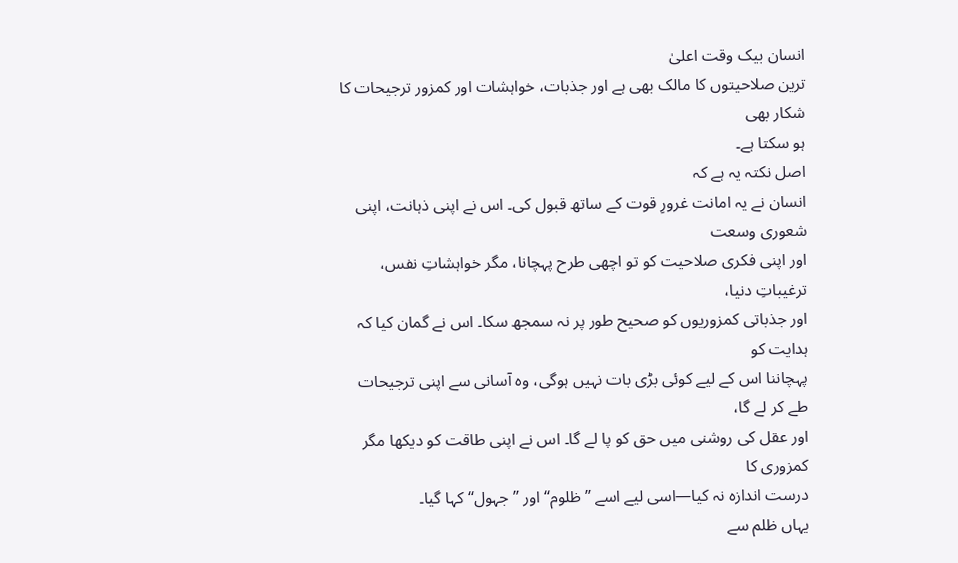انسان بیک وقت اعلیٰ
ترین صلاحیتوں کا مالک بھی ہے اور جذبات، خواہشات اور کمزور ترجیحات کا شکار بھی
ہو سکتا ہے۔
اصل نکتہ یہ ہے کہ
انسان نے یہ امانت غرورِ قوت کے ساتھ قبول کی۔ اس نے اپنی ذہانت، اپنی شعوری وسعت
اور اپنی فکری صلاحیت کو تو اچھی طرح پہچانا، مگر خواہشاتِ نفس، ترغیباتِ دنیا،
اور جذباتی کمزوریوں کو صحیح طور پر نہ سمجھ سکا۔ اس نے گمان کیا کہ ہدایت کو
پہچاننا اس کے لیے کوئی بڑی بات نہیں ہوگی، وہ آسانی سے اپنی ترجیحات طے کر لے گا،
اور عقل کی روشنی میں حق کو پا لے گا۔ اس نے اپنی طاقت کو دیکھا مگر کمزوری کا
درست اندازہ نہ کیا—اسی لیے اسے ’’ظلوم‘‘ اور ’’جہول‘‘ کہا گیا۔
یہاں ظلم سے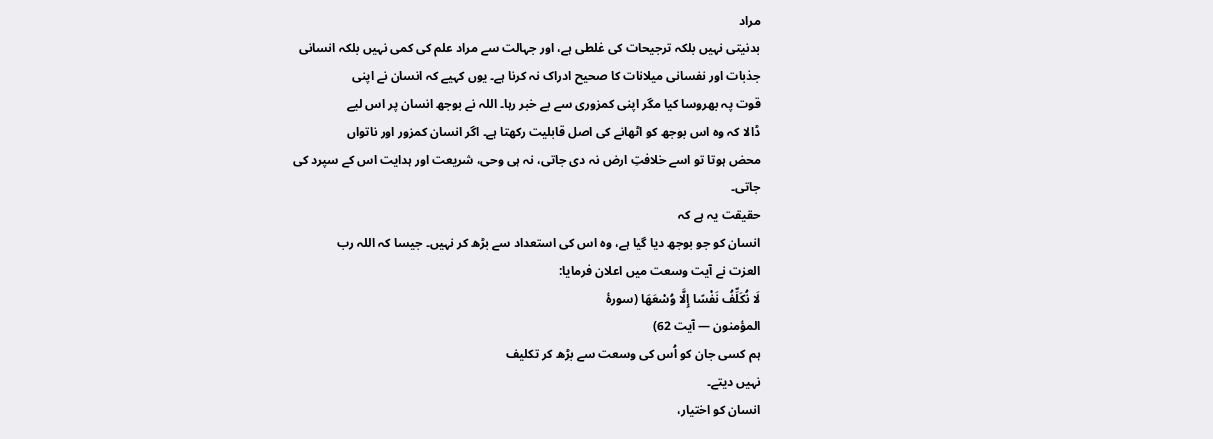مراد
بدنیتی نہیں بلکہ ترجیحات کی غلطی ہے، اور جہالت سے مراد علم کی کمی نہیں بلکہ انسانی
جذبات اور نفسانی میلانات کا صحیح ادراک نہ کرنا ہے۔ یوں کہیے کہ انسان نے اپنی
قوت پہ بھروسا کیا مگر اپنی کمزوری سے بے خبر رہا۔ اللہ نے بوجھ انسان پر اس لیے
ڈالا کہ وہ اس بوجھ کو اٹھانے کی اصل قابلیت رکھتا ہے۔ اگر انسان کمزور اور ناتواں
محض ہوتا تو اسے خلافتِ ارض نہ دی جاتی، نہ ہی وحی، شریعت اور ہدایت اس کے سپرد کی
جاتی۔
حقیقت یہ ہے کہ
انسان کو جو بوجھ دیا گیا ہے، وہ اس کی استعداد سے بڑھ کر نہیں۔ جیسا کہ اللہ رب
العزت نے آیت وسعت میں اعلان فرمایا:
لَا نُكَلِّفُ نَفْسًا إِلَّا وُسْعَهَا (سورۂ
المؤمنون — آیت 62)
ہم کسی جان کو اُس کی وسعت سے بڑھ کر تکلیف
نہیں دیتے۔
انسان کو اختیار،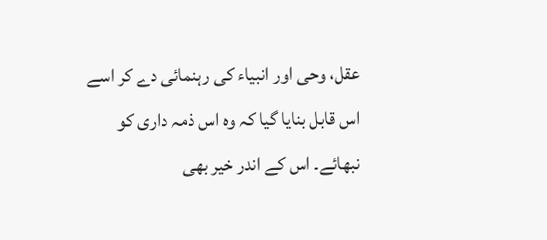عقل، وحی اور انبیاء کی رہنمائی دے کر اسے اس قابل بنایا گیا کہ وہ اس ذمہ داری کو
نبھائے۔ اس کے اندر خیر بھی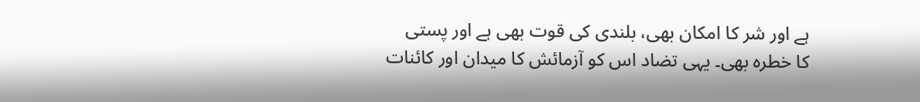ہے اور شر کا امکان بھی، بلندی کی قوت بھی ہے اور پستی
کا خطرہ بھی۔ یہی تضاد اس کو آزمائش کا میدان اور کائنات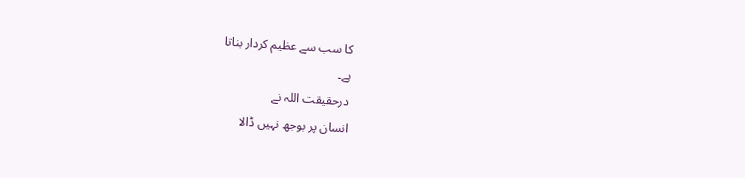کا سب سے عظیم کردار بناتا
ہے۔
درحقیقت اللہ نے
انسان پر بوجھ نہیں ڈالا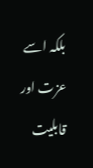بلکہ اسے عزت اور قابلیت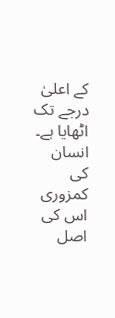کے اعلیٰ درجے تک اٹھایا ہے۔ انسان
کی کمزوری اس کی اصل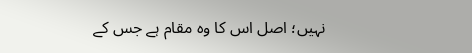نہیں؛ اصل اس کا وہ مقام ہے جس کے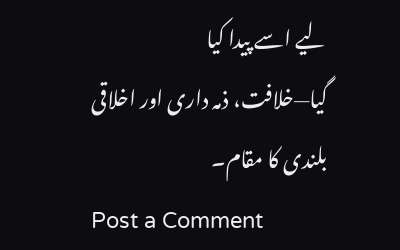لیے اسے پیدا کیا
گیا—خلافت، ذمہ داری اور اخلاقی بلندی کا مقام۔
Post a Comment